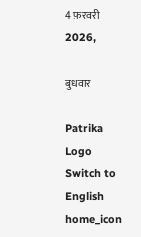4 फ़रवरी 2026,

बुधवार

Patrika Logo
Switch to English
home_icon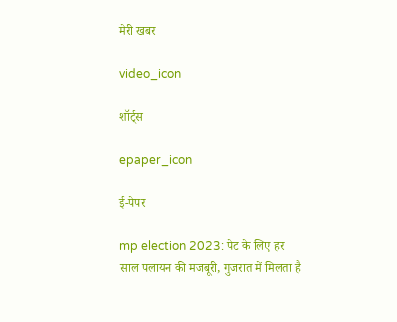मेरी खबर

video_icon

शॉर्ट्स

epaper_icon

ई-पेपर

mp election 2023: पेट के लिए हर साल पलायन की मजबूरी, गुजरात में मिलता है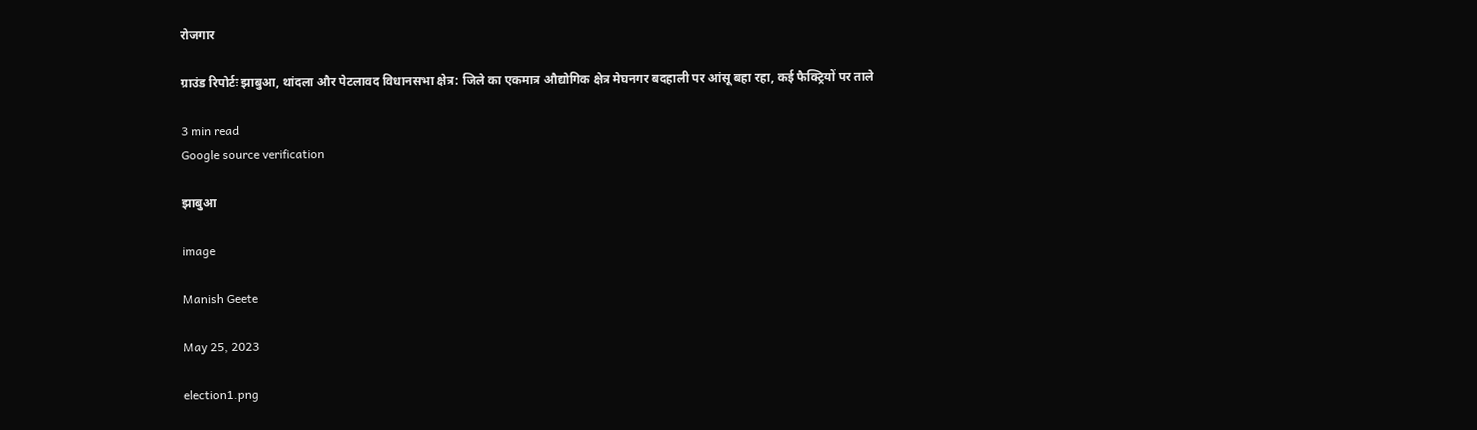रोजगार

ग्राउंड रिपोर्टः झाबुआ, थांदला और पेटलावद विधानसभा क्षेत्र: जिले का एकमात्र औद्योगिक क्षेत्र मेघनगर बदहाली पर आंसू बहा रहा, कई फैक्ट्रियों पर ताले

3 min read
Google source verification

झाबुआ

image

Manish Geete

May 25, 2023

election1.png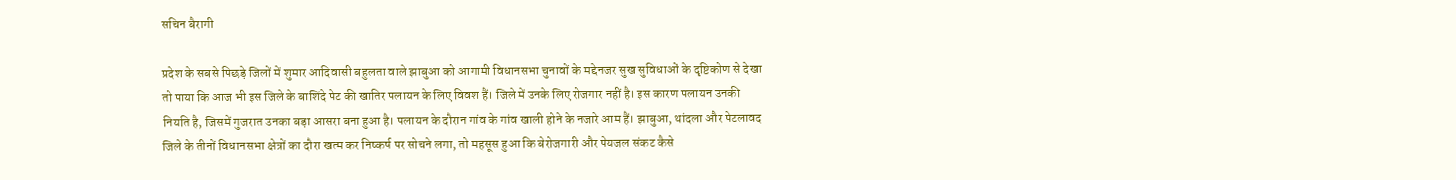सचिन बैरागी

प्रदेश के सबसे पिछड़े जिलों में शुमार आदिवासी बहुलता वाले झाबुआ को आगामी विधानसभा चुनावों के मद्देनजर सुख सुविधाओं के दृष्टिकोण से देखा तो पाया कि आज भी इस जिले के बाशिंदे पेट की खातिर पलायन के लिए विवश हैं। जिले में उनके लिए रोजगार नहीं है। इस कारण पलायन उनकी नियति है, जिसमें गुजरात उनका बड़ा आसरा बना हुआ है। पलायन के दौरान गांव के गांव खाली होने के नजारे आम हैं। झाबुआ, थांदला और पेटलावद जिले के तीनों विधानसभा क्षेत्रों का दौरा खत्म कर निष्कर्ष पर सोचने लगा, तो महसूस हुआ कि बेरोजगारी और पेयजल संकट कैसे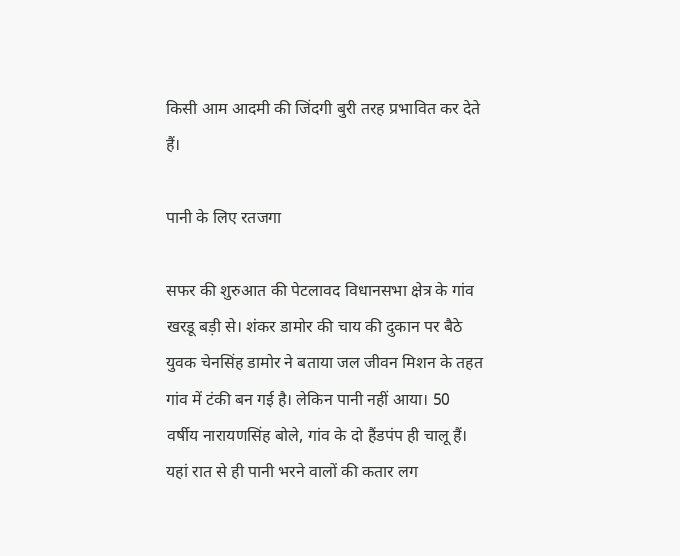किसी आम आदमी की जिंदगी बुरी तरह प्रभावित कर देते हैं।

पानी के लिए रतजगा

सफर की शुरुआत की पेटलावद विधानसभा क्षेत्र के गांव खरडू बड़ी से। शंकर डामोर की चाय की दुकान पर बैठे युवक चेनसिंह डामोर ने बताया जल जीवन मिशन के तहत गांव में टंकी बन गई है। लेकिन पानी नहीं आया। 50 वर्षीय नारायणसिंह बोले, गांव के दो हैंडपंप ही चालू हैं। यहां रात से ही पानी भरने वालों की कतार लग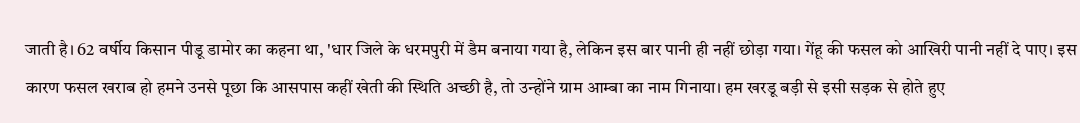जाती है। 62 वर्षीय किसान पीडू डामोर का कहना था, 'धार जिले के धरमपुरी में डैम बनाया गया है, लेकिन इस बार पानी ही नहीं छोड़ा गया। गेंहू की फसल को आखिरी पानी नहीं दे पाए। इस कारण फसल खराब हो हमने उनसे पूछा कि आसपास कहीं खेती की स्थिति अच्छी है, तो उन्होंने ग्राम आम्बा का नाम गिनाया। हम खरडू बड़ी से इसी सड़क से होते हुए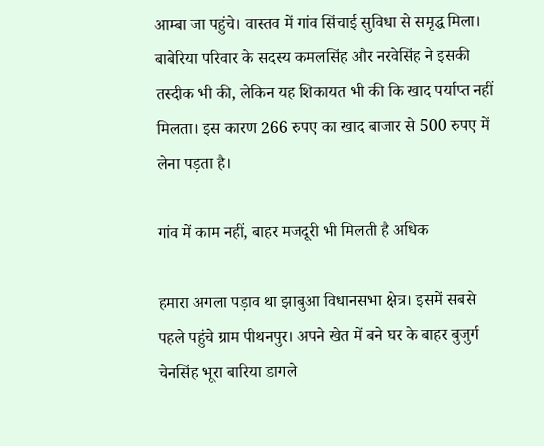आम्बा जा पहुंचे। वास्तव में गांव सिंचाई सुविधा से समृद्ध मिला। बाबेरिया परिवार के सदस्य कमलसिंह और नरवेसिंह ने इसकी तस्दीक भी की, लेकिन यह शिकायत भी की कि खाद पर्याप्त नहीं मिलता। इस कारण 266 रुपए का खाद बाजार से 500 रुपए में लेना पड़ता है।

गांव में काम नहीं, बाहर मजदूरी भी मिलती है अधिक

हमारा अगला पड़ाव था झाबुआ विधानसभा क्षेत्र। इसमें सबसे पहले पहुंचे ग्राम पीथनपुर। अपने खेत में बने घर के बाहर बुजुर्ग चेनसिंह भूरा बारिया डागले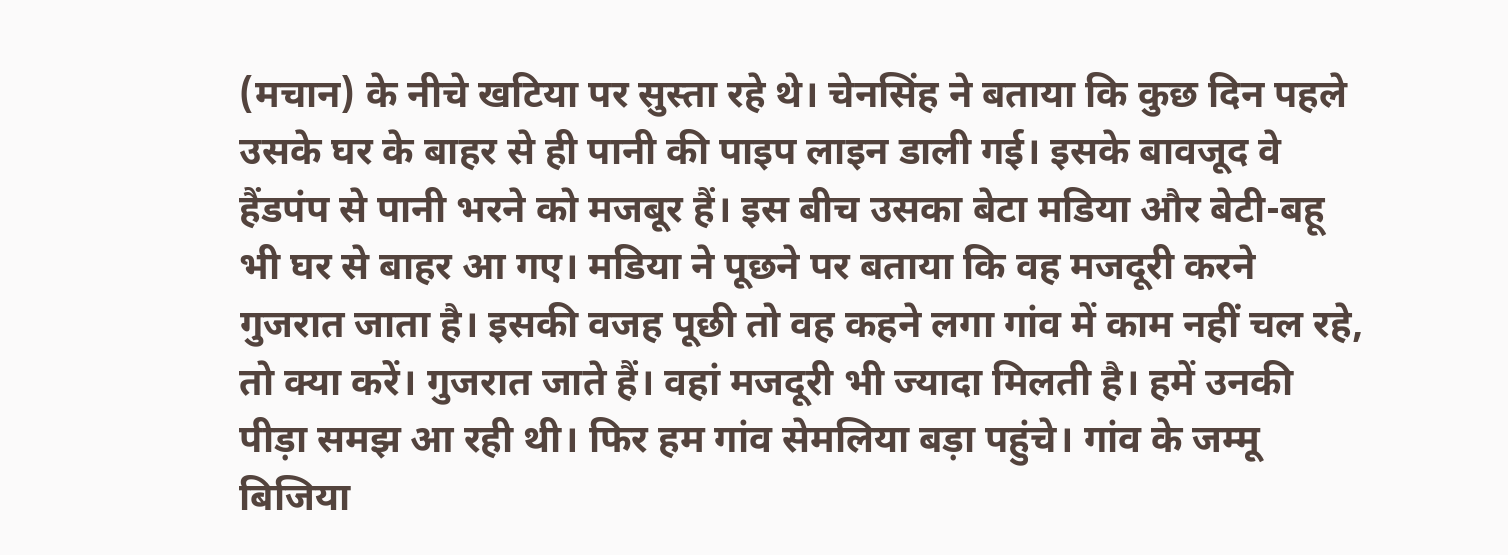(मचान) के नीचे खटिया पर सुस्ता रहे थे। चेनसिंह ने बताया कि कुछ दिन पहले उसके घर के बाहर से ही पानी की पाइप लाइन डाली गई। इसके बावजूद वे हैंडपंप से पानी भरने को मजबूर हैं। इस बीच उसका बेटा मडिया और बेटी-बहू भी घर से बाहर आ गए। मडिया ने पूछने पर बताया कि वह मजदूरी करने गुजरात जाता है। इसकी वजह पूछी तो वह कहने लगा गांव में काम नहीं चल रहे, तो क्या करें। गुजरात जाते हैं। वहां मजदूरी भी ज्यादा मिलती है। हमें उनकी पीड़ा समझ आ रही थी। फिर हम गांव सेमलिया बड़ा पहुंचे। गांव के जम्मू बिजिया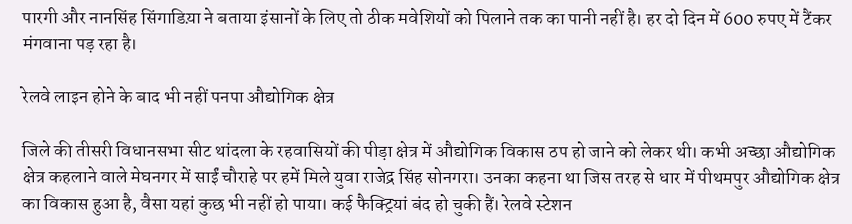पारगी और नानसिंह सिंगाडिय़ा ने बताया इंसानों के लिए तो ठीक मवेशियों को पिलाने तक का पानी नहीं है। हर दो दिन में 600 रुपए में टैंकर मंगवाना पड़ रहा है।

रेलवे लाइन होने के बाद भी नहीं पनपा औद्योगिक क्षेत्र

जिले की तीसरी विधानसभा सीट थांदला के रहवासियों की पीड़ा क्षेत्र में औद्योगिक विकास ठप हो जाने को लेकर थी। कभी अच्छा औद्योगिक क्षेत्र कहलाने वाले मेघनगर में साईं चौराहे पर हमें मिले युवा राजेद्र सिंह सोनगरा। उनका कहना था जिस तरह से धार में पीथमपुर औद्योगिक क्षेत्र का विकास हुआ है, वैसा यहां कुछ भी नहीं हो पाया। कई फैक्ट्रियां बंद हो चुकी हैं। रेलवे स्टेशन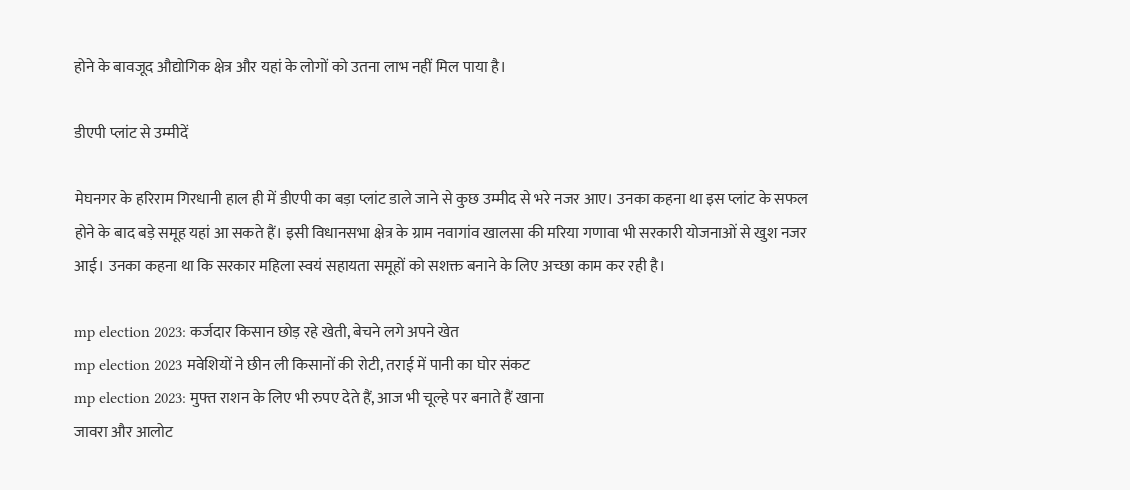होने के बावजूद औद्योगिक क्षेत्र और यहां के लोगों को उतना लाभ नहीं मिल पाया है।

डीएपी प्लांट से उम्मीदें

मेघनगर के हरिराम गिरधानी हाल ही में डीएपी का बड़ा प्लांट डाले जाने से कुछ उम्मीद से भरे नजर आए। उनका कहना था इस प्लांट के सफल होने के बाद बड़े समूह यहां आ सकते हैं। इसी विधानसभा क्षेत्र के ग्राम नवागांव खालसा की मरिया गणावा भी सरकारी योजनाओं से खुश नजर आई। उनका कहना था कि सरकार महिला स्वयं सहायता समूहों को सशक्त बनाने के लिए अच्छा काम कर रही है।

mp election 2023: कर्जदार किसान छोड़ रहे खेती, बेचने लगे अपने खेत
mp election 2023 मवेशियों ने छीन ली किसानों की रोटी, तराई में पानी का घोर संकट
mp election 2023: मुफ्त राशन के लिए भी रुपए देते हैं, आज भी चूल्हे पर बनाते हैं खाना
जावरा और आलोट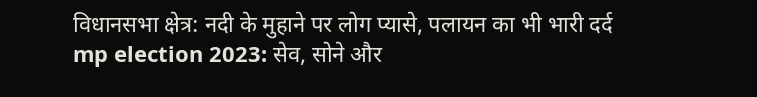विधानसभा क्षेत्र: नदी के मुहाने पर लोग प्यासे, पलायन का भी भारी दर्द
mp election 2023: सेव, सोने और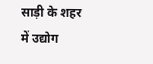साड़ी के शहर में उद्योग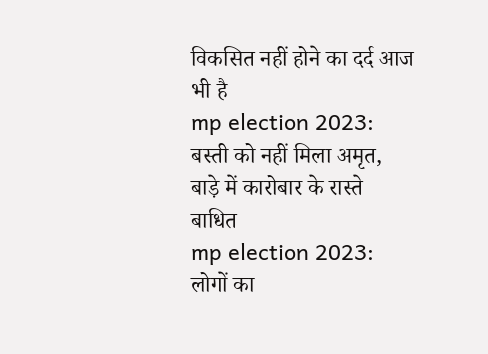विकसित नहीं होने का दर्द आज भी है
mp election 2023: बस्ती को नहीं मिला अमृत, बाड़े में कारोबार के रास्ते बाधित
mp election 2023: लोगों का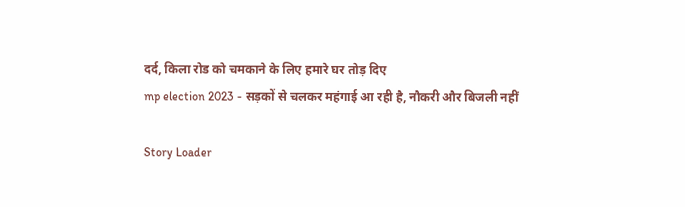दर्द, किला रोड को चमकाने के लिए हमारे घर तोड़ दिए
mp election 2023 - सड़कों से चलकर महंगाई आ रही है, नौकरी और बिजली नहीं

Story Loader